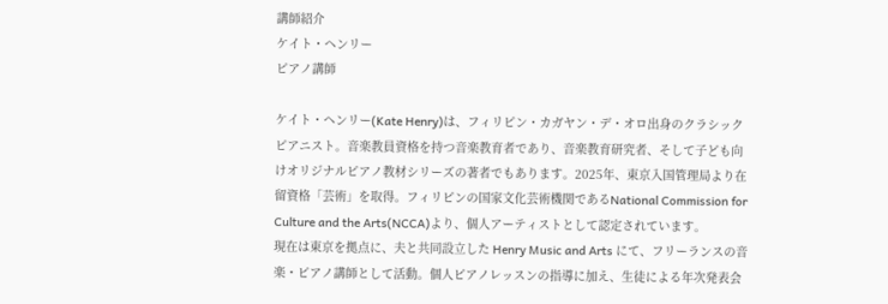講師紹介
ケイト・ヘンリー
ピアノ講師

ケイト・ヘンリー(Kate Henry)は、フィリピン・カガヤン・デ・オロ出身のクラシックピアニスト。音楽教員資格を持つ音楽教育者であり、音楽教育研究者、そして子ども向けオリジナルピアノ教材シリーズの著者でもあります。2025年、東京入国管理局より在留資格「芸術」を取得。フィリピンの国家文化芸術機関であるNational Commission for Culture and the Arts(NCCA)より、個人アーティストとして認定されています。
現在は東京を拠点に、夫と共同設立した Henry Music and Arts にて、フリーランスの音楽・ピアノ講師として活動。個人ピアノレッスンの指導に加え、生徒による年次発表会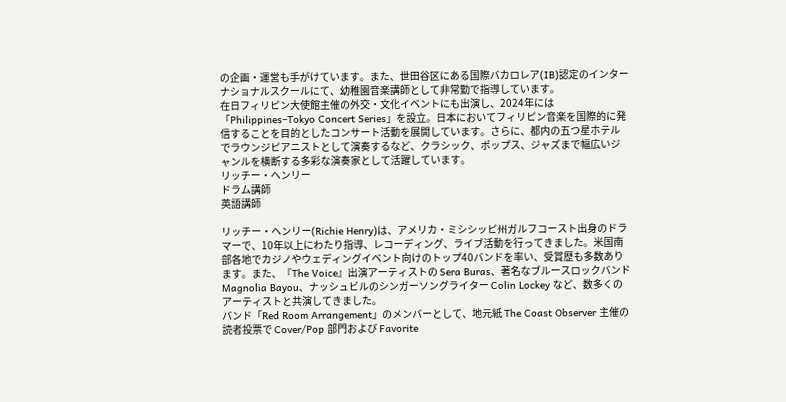の企画・運営も手がけています。また、世田谷区にある国際バカロレア(IB)認定のインターナショナルスクールにて、幼稚園音楽講師として非常勤で指導しています。
在日フィリピン大使館主催の外交・文化イベントにも出演し、2024年には「Philippines–Tokyo Concert Series」を設立。日本においてフィリピン音楽を国際的に発信することを目的としたコンサート活動を展開しています。さらに、都内の五つ星ホテルでラウンジピアニストとして演奏するなど、クラシック、ポップス、ジャズまで幅広いジャンルを横断する多彩な演奏家として活躍しています。
リッチー・ヘンリー
ドラム講師
英語講師

リッチー・ヘンリー(Richie Henry)は、アメリカ・ミシシッピ州ガルフコースト出身のドラマーで、10年以上にわたり指導、レコーディング、ライブ活動を行ってきました。米国南部各地でカジノやウェディングイベント向けのトップ40バンドを率い、受賞歴も多数あります。また、『The Voice』出演アーティストの Sera Buras、著名なブルースロックバンド Magnolia Bayou、ナッシュビルのシンガーソングライター Colin Lockey など、数多くのアーティストと共演してきました。
バンド「Red Room Arrangement」のメンバーとして、地元紙 The Coast Observer 主催の読者投票で Cover/Pop 部門および Favorite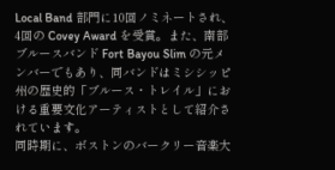Local Band 部門に10回ノミネートされ、4回の Covey Award を受賞。また、南部ブルースバンド Fort Bayou Slim の元メンバーでもあり、同バンドはミシシッピ州の歴史的「ブルース・トレイル」における重要文化アーティストとして紹介されています。
同時期に、ボストンのバークリー音楽大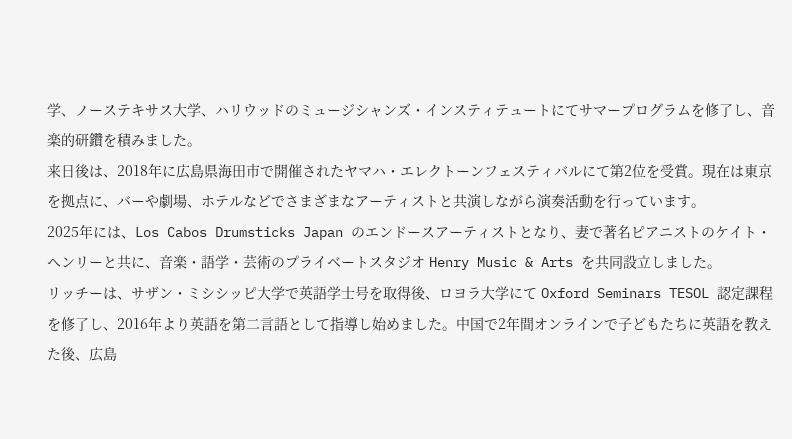学、ノーステキサス大学、ハリウッドのミュージシャンズ・インスティテュートにてサマープログラムを修了し、音楽的研鑽を積みました。
来日後は、2018年に広島県海田市で開催されたヤマハ・エレクトーンフェスティバルにて第2位を受賞。現在は東京を拠点に、バーや劇場、ホテルなどでさまざまなアーティストと共演しながら演奏活動を行っています。
2025年には、Los Cabos Drumsticks Japan のエンドースアーティストとなり、妻で著名ピアニストのケイト・ヘンリーと共に、音楽・語学・芸術のプライベートスタジオ Henry Music & Arts を共同設立しました。
リッチーは、サザン・ミシシッピ大学で英語学士号を取得後、ロヨラ大学にて Oxford Seminars TESOL 認定課程を修了し、2016年より英語を第二言語として指導し始めました。中国で2年間オンラインで子どもたちに英語を教えた後、広島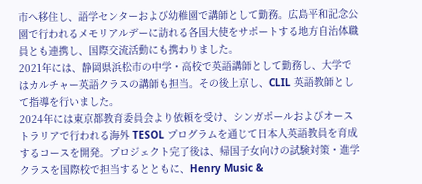市へ移住し、語学センターおよび幼稚園で講師として勤務。広島平和記念公園で行われるメモリアルデーに訪れる各国大使をサポートする地方自治体職員とも連携し、国際交流活動にも携わりました。
2021年には、静岡県浜松市の中学・高校で英語講師として勤務し、大学ではカルチャー英語クラスの講師も担当。その後上京し、CLIL 英語教師として指導を行いました。
2024年には東京都教育委員会より依頼を受け、シンガポールおよびオーストラリアで行われる海外 TESOL プログラムを通じて日本人英語教員を育成するコースを開発。プロジェクト完了後は、帰国子女向けの試験対策・進学クラスを国際校で担当するとともに、Henry Music &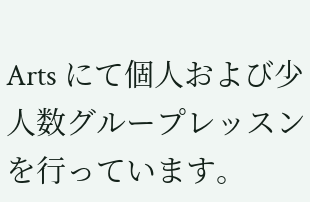Arts にて個人および少人数グループレッスンを行っています。